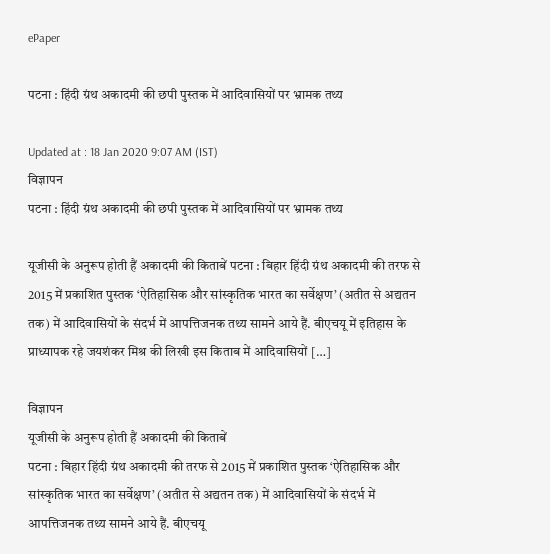ePaper

पटना : हिंदी ग्रंथ अकादमी की छपी पुस्तक में आदिवासियों पर भ्रामक तथ्य

Updated at : 18 Jan 2020 9:07 AM (IST)
विज्ञापन
पटना : हिंदी ग्रंथ अकादमी की छपी पुस्तक में आदिवासियों पर भ्रामक तथ्य

यूजीसी के अनुरूप होती हैं अकादमी की किताबें पटना : बिहार हिंदी ग्रंथ अकादमी की तरफ से 2015 में प्रकाशित पुस्तक ‘ऐतिहासिक और सांस्कृतिक भारत का सर्वेक्षण’ (अतीत से अद्यतन तक) में आदिवासियों के संदर्भ में आपत्तिजनक तथ्य सामने आये हैं. बीएचयू में इतिहास के प्राध्यापक रहे जयशंकर मिश्र की लिखी इस किताब में आदिवासियों […]

विज्ञापन
यूजीसी के अनुरूप होती हैं अकादमी की किताबें
पटना : बिहार हिंदी ग्रंथ अकादमी की तरफ से 2015 में प्रकाशित पुस्तक ‘ऐतिहासिक और सांस्कृतिक भारत का सर्वेक्षण’ (अतीत से अद्यतन तक) में आदिवासियों के संदर्भ में आपत्तिजनक तथ्य सामने आये हैं. बीएचयू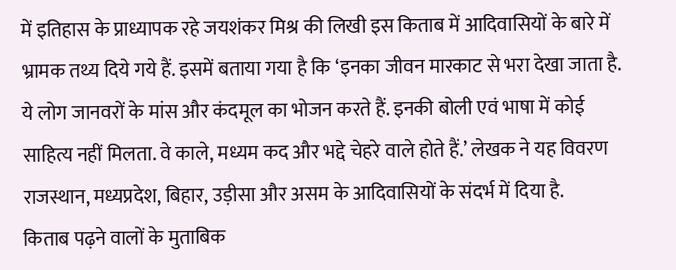में इतिहास के प्राध्यापक रहे जयशंकर मिश्र की लिखी इस किताब में आदिवासियों के बारे में भ्रामक तथ्य दिये गये हैं. इसमें बताया गया है कि ‘इनका जीवन मारकाट से भरा देखा जाता है. ये लोग जानवरों के मांस और कंदमूल का भोजन करते हैं. इनकी बोली एवं भाषा में कोई साहित्य नहीं मिलता. वे काले, मध्यम कद और भद्दे चेहरे वाले होते हैं.’ लेखक ने यह विवरण राजस्थान, मध्यप्रदेश, बिहार, उड़ीसा और असम के आदिवासियों के संदर्भ में दिया है.
किताब पढ़ने वालों के मुताबिक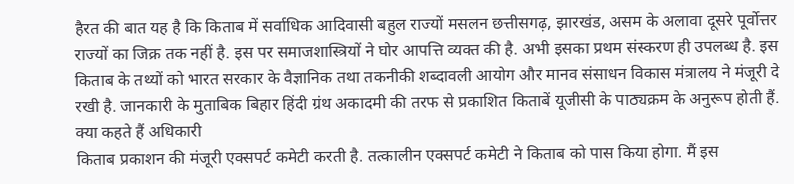हैरत की बात यह है कि किताब में सर्वाधिक आदिवासी बहुल राज्यों मसलन छत्तीसगढ़, झारखंड, असम के अलावा दूसरे पूर्वोत्तर राज्यों का जिक्र तक नहीं है. इस पर समाजशास्त्रियों ने घोर आपत्ति व्यक्त की है. अभी इसका प्रथम संस्करण ही उपलब्ध है. इस किताब के तथ्यों को भारत सरकार के वैज्ञानिक तथा तकनीकी शब्दावली आयोग और मानव संसाधन विकास मंत्रालय ने मंजूरी दे रखी है. जानकारी के मुताबिक बिहार हिंदी ग्रंथ अकादमी की तरफ से प्रकाशित किताबें यूजीसी के पाठ्यक्रम के अनुरूप होती हैं.
क्या कहते हैं अधिकारी
किताब प्रकाशन की मंजूरी एक्सपर्ट कमेटी करती है. तत्कालीन एक्सपर्ट कमेटी ने किताब को पास किया होगा. मैं इस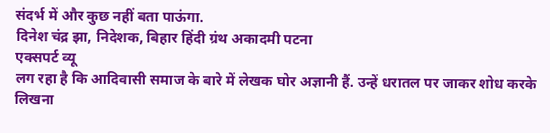संदर्भ में और कुछ नहीं बता पाऊंगा.
दिनेश चंद्र झा, निदेशक, बिहार हिंदी ग्रंथ अकादमी पटना
एक्सपर्ट व्यू
लग रहा है कि आदिवासी समाज के बारे में लेखक घोर अज्ञानी हैं. उन्हें धरातल पर जाकर शोध करके लिखना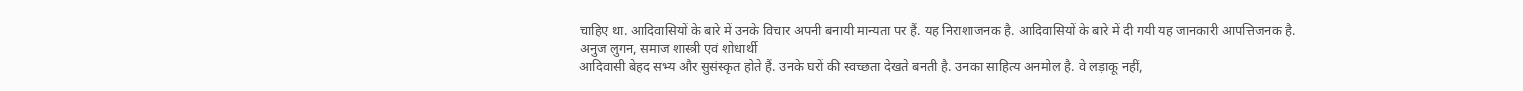चाहिए था. आदिवासियों के बारे में उनके विचार अपनी बनायी मान्यता पर हैं. यह निराशाजनक है. आदिवासियों के बारे में दी गयी यह जानकारी आपत्तिजनक है.
अनुज लुगन, समाज शास्त्री एवं शोधार्थी
आदिवासी बेहद सभ्य और सुसंस्कृत होते हैं. उनके घरों की स्वच्छता देखते बनती है. उनका साहित्य अनमोल है. वे लड़ाकू नहीं,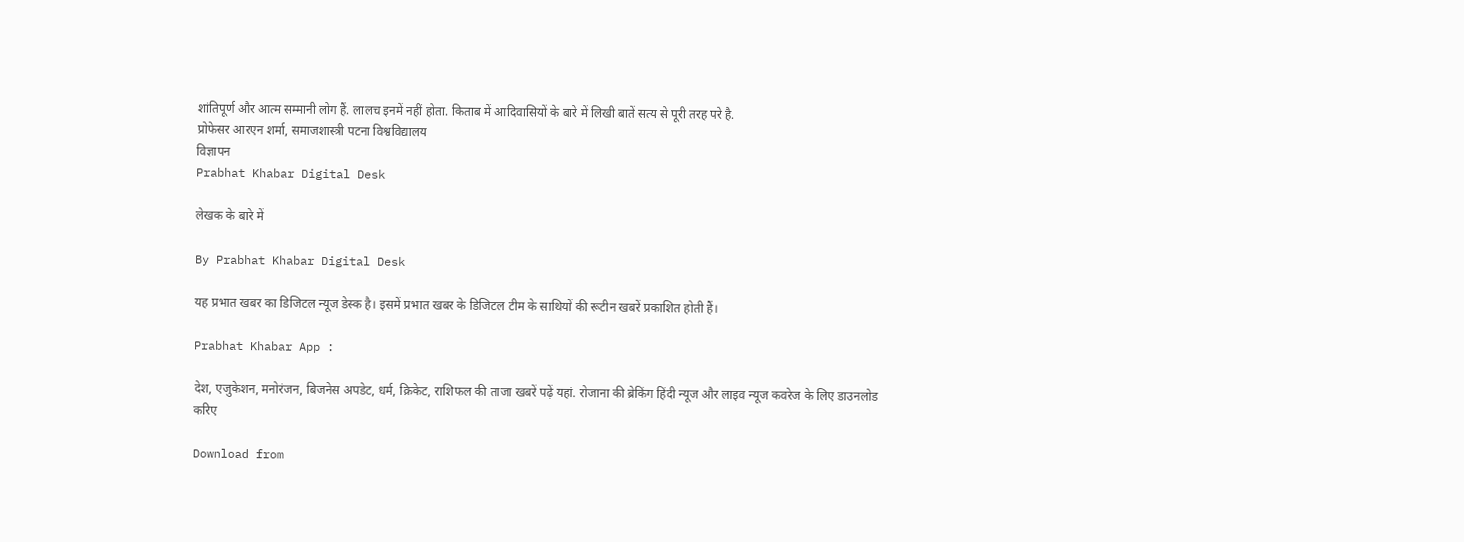शांतिपूर्ण और आत्म सम्मानी लोग हैं. लालच इनमें नहीं होता. किताब में आदिवासियों के बारे में लिखी बातें सत्य से पूरी तरह परे है.
प्रोफेसर आरएन शर्मा, समाजशास्त्री पटना विश्वविद्यालय
विज्ञापन
Prabhat Khabar Digital Desk

लेखक के बारे में

By Prabhat Khabar Digital Desk

यह प्रभात खबर का डिजिटल न्यूज डेस्क है। इसमें प्रभात खबर के डिजिटल टीम के साथियों की रूटीन खबरें प्रकाशित होती हैं।

Prabhat Khabar App :

देश, एजुकेशन, मनोरंजन, बिजनेस अपडेट, धर्म, क्रिकेट, राशिफल की ताजा खबरें पढ़ें यहां. रोजाना की ब्रेकिंग हिंदी न्यूज और लाइव न्यूज कवरेज के लिए डाउनलोड करिए

Download from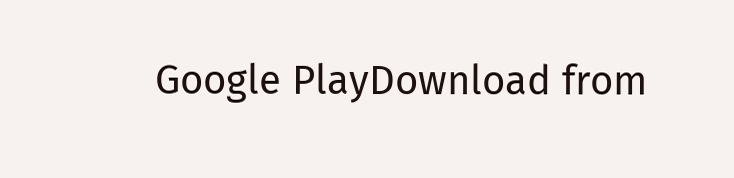Google PlayDownload from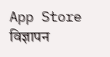App Store
विज्ञापन